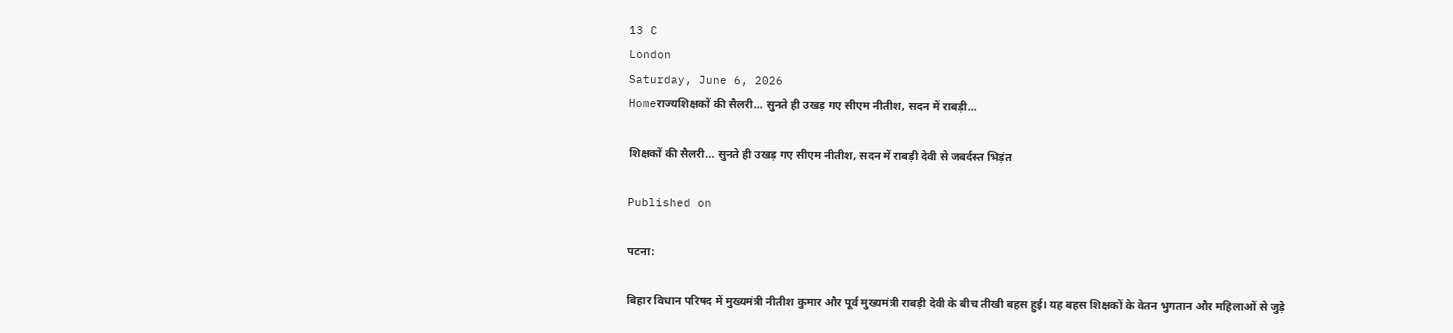13 C
London
Saturday, June 6, 2026
Homeराज्यशिक्षकों की सैलरी... सुनते ही उखड़ गए सीएम नीतीश, सदन में राबड़ी...

शिक्षकों की सैलरी… सुनते ही उखड़ गए सीएम नीतीश, सदन में राबड़ी देवी से जबर्दस्त भिड़ंत

Published on

पटना:

बिहार विधान परिषद में मुख्यमंत्री नीतीश कुमार और पूर्व मुख्यमंत्री राबड़ी देवी के बीच तीखी बहस हुई। यह बहस शिक्षकों के वेतन भुगतान और महिलाओं से जुड़े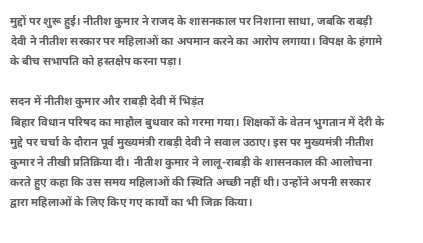मुद्दों पर शुरू हुई। नीतीश कुमार ने राजद के शासनकाल पर निशाना साधा, जबकि राबड़ी देवी ने नीतीश सरकार पर महिलाओं का अपमान करने का आरोप लगाया। विपक्ष के हंगामे के बीच सभापति को हस्तक्षेप करना पड़ा।

सदन में नीतीश कुमार और राबड़ी देवी में भिड़ंत
बिहार विधान परिषद का माहौल बुधवार को गरमा गया। शिक्षकों के वेतन भुगतान में देरी के मुद्दे पर चर्चा के दौरान पूर्व मुख्यमंत्री राबड़ी देवी ने सवाल उठाए। इस पर मुख्यमंत्री नीतीश कुमार ने तीखी प्रतिक्रिया दी। नीतीश कुमार ने लालू-राबड़ी के शासनकाल की आलोचना करते हुए कहा कि उस समय महिलाओं की स्थिति अच्छी नहीं थी। उन्होंने अपनी सरकार द्वारा महिलाओं के लिए किए गए कार्यों का भी जिक्र किया।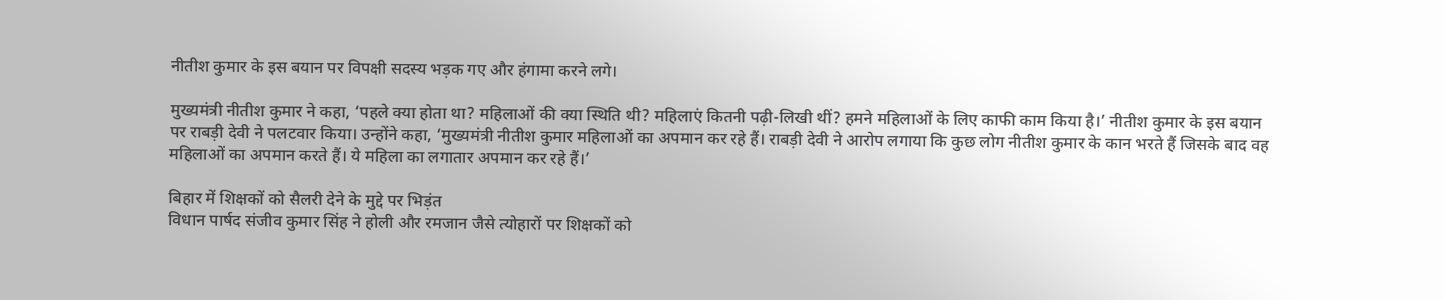नीतीश कुमार के इस बयान पर विपक्षी सदस्य भड़क गए और हंगामा करने लगे।

मुख्यमंत्री नीतीश कुमार ने कहा, ‘पहले क्या होता था? महिलाओं की क्या स्थिति थी? महिलाएं कितनी पढ़ी-लिखी थीं? हमने महिलाओं के लिए काफी काम किया है।’ नीतीश कुमार के इस बयान पर राबड़ी देवी ने पलटवार किया। उन्होंने कहा, ‘मुख्यमंत्री नीतीश कुमार महिलाओं का अपमान कर रहे हैं। राबड़ी देवी ने आरोप लगाया कि कुछ लोग नीतीश कुमार के कान भरते हैं जिसके बाद वह महिलाओं का अपमान करते हैं। ये महिला का लगातार अपमान कर रहे हैं।’

बिहार में शिक्षकों को सैलरी देने के मुद्दे पर भिड़ंत
विधान पार्षद संजीव कुमार सिंह ने होली और रमजान जैसे त्योहारों पर शिक्षकों को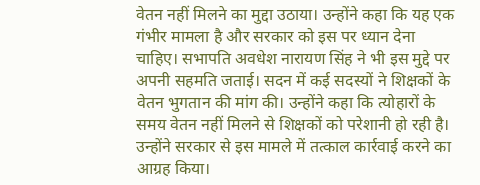वेतन नहीं मिलने का मुद्दा उठाया। उन्होंने कहा कि यह एक गंभीर मामला है और सरकार को इस पर ध्यान देना चाहिए। सभापति अवधेश नारायण सिंह ने भी इस मुद्दे पर अपनी सहमति जताई। सदन में कई सदस्यों ने शिक्षकों के वेतन भुगतान की मांग की। उन्होंने कहा कि त्योहारों के समय वेतन नहीं मिलने से शिक्षकों को परेशानी हो रही है। उन्होंने सरकार से इस मामले में तत्काल कार्रवाई करने का आग्रह किया।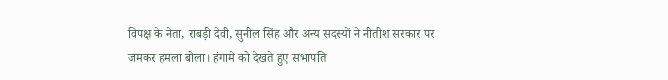विपक्ष के नेता, राबड़ी देवी, सुनील सिंह और अन्य सदस्यों ने नीतीश सरकार पर जमकर हमला बोला। हंगामे को देखते हुए सभापति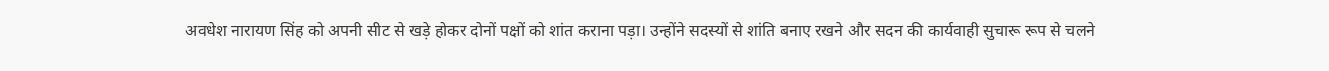अवधेश नारायण सिंह को अपनी सीट से खड़े होकर दोनों पक्षों को शांत कराना पड़ा। उन्होंने सदस्यों से शांति बनाए रखने और सदन की कार्यवाही सुचारू रूप से चलने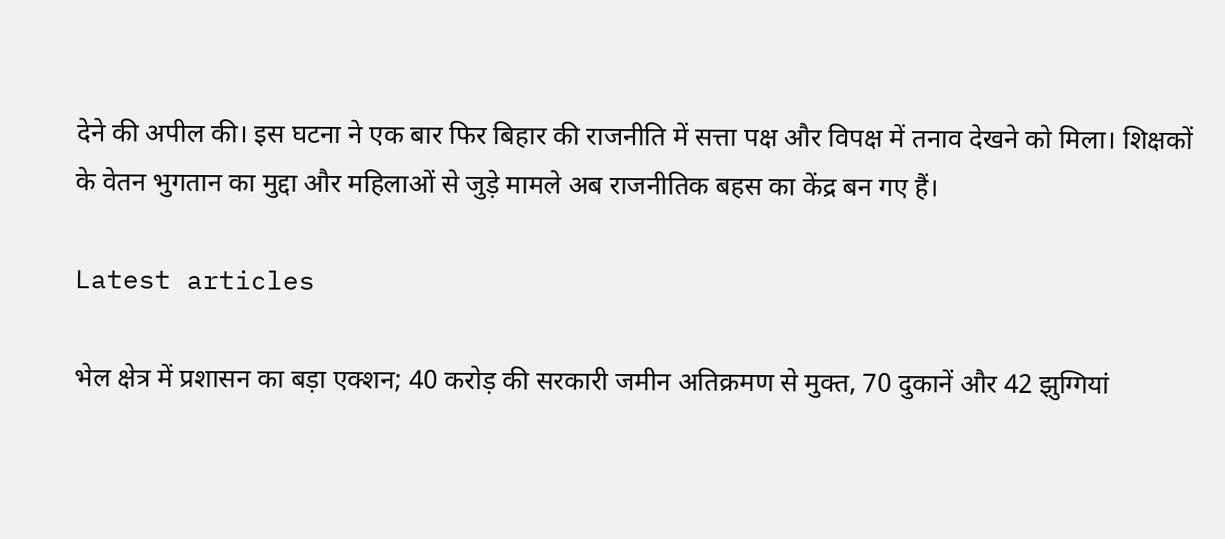देने की अपील की। इस घटना ने एक बार फिर बिहार की राजनीति में सत्ता पक्ष और विपक्ष में तनाव देखने को मिला। शिक्षकों के वेतन भुगतान का मुद्दा और महिलाओं से जुड़े मामले अब राजनीतिक बहस का केंद्र बन गए हैं।

Latest articles

भेल क्षेत्र में प्रशासन का बड़ा एक्शन; 40 करोड़ की सरकारी जमीन अतिक्रमण से मुक्त, 70 दुकानें और 42 झुग्गियां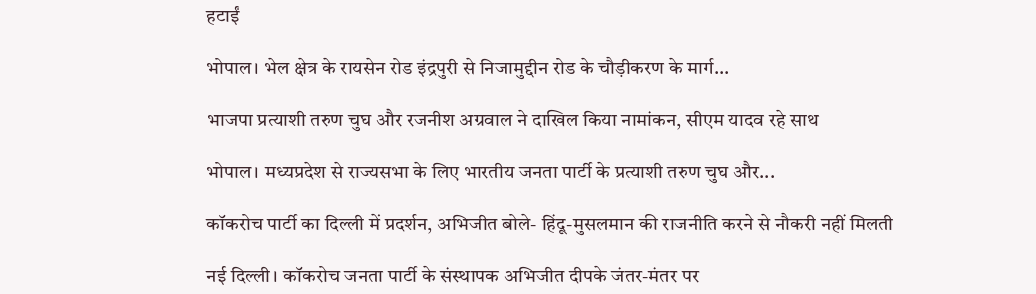हटाईं

भोपाल। भेल क्षेत्र के रायसेन रोड इंद्रपुरी से निजामुद्दीन रोड के चौड़ीकरण के मार्ग...

भाजपा प्रत्याशी तरुण चुघ और रजनीश अग्रवाल ने दाखिल किया नामांकन, सीएम यादव रहे साथ

भोपाल। मध्यप्रदेश से राज्यसभा के लिए भारतीय जनता पार्टी के प्रत्याशी तरुण चुघ और...

कॉकरोच पार्टी का दिल्ली में प्रदर्शन, अभिजीत बोले- हिंदू-मुसलमान की राजनीति करने से नौकरी नहीं मिलती

नई दिल्ली। कॉकरोच जनता पार्टी के संस्थापक अभिजीत दीपके जंतर-मंतर पर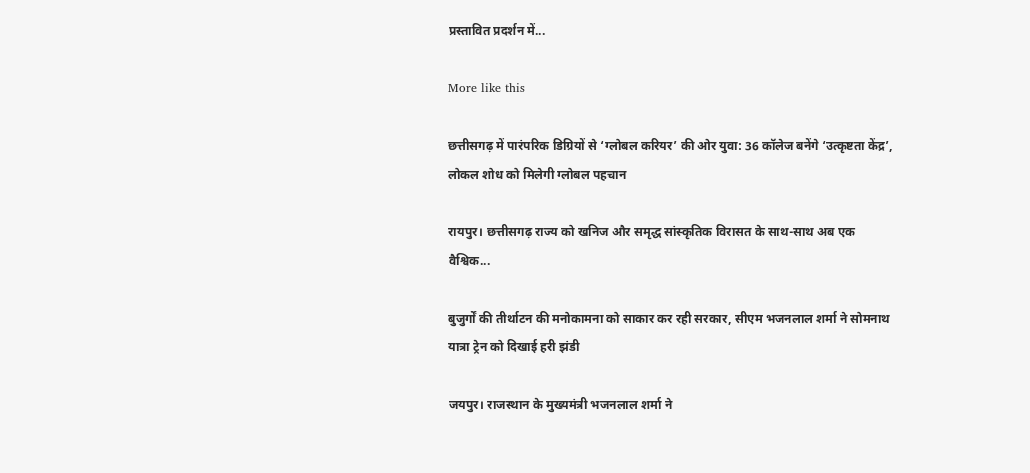प्रस्तावित प्रदर्शन में...

More like this

छत्तीसगढ़ में पारंपरिक डिग्रियों से ‘ग्लोबल करियर’ की ओर युवा: 36 कॉलेज बनेंगे ‘उत्कृष्टता केंद्र’, लोकल शोध को मिलेगी ग्लोबल पहचान

रायपुर। छत्तीसगढ़ राज्य को खनिज और समृद्ध सांस्कृतिक विरासत के साथ-साथ अब एक वैश्विक...

बुजुर्गों की तीर्थाटन की मनोकामना को साकार कर रही सरकार, सीएम भजनलाल शर्मा ने सोमनाथ यात्रा ट्रेन को दिखाई हरी झंडी

जयपुर। राजस्थान के मुख्यमंत्री भजनलाल शर्मा ने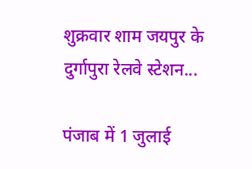शुक्रवार शाम जयपुर के दुर्गापुरा रेलवे स्टेशन...

पंजाब में 1 जुलाई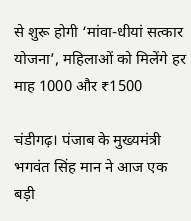से शुरू होगी ‘मांवा-धीयां सत्कार योजना’, महिलाओं को मिलेंगे हर माह 1000 और ₹1500

चंडीगढ़। पंजाब के मुख्यमंत्री भगवंत सिंह मान ने आज एक बड़ी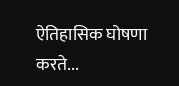ऐतिहासिक घोषणा करते...